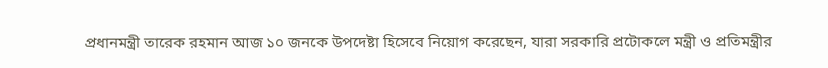প্রধানমন্ত্রী তারেক রহমান আজ ১০ জনকে উপদেষ্টা হিসেবে নিয়োগ করেছেন, যারা সরকারি প্রটোকলে মন্ত্রী ও প্রতিমন্ত্রীর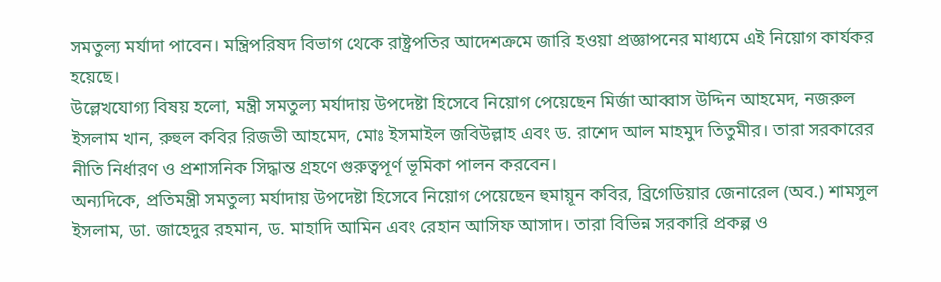সমতুল্য মর্যাদা পাবেন। মন্ত্রিপরিষদ বিভাগ থেকে রাষ্ট্রপতির আদেশক্রমে জারি হওয়া প্রজ্ঞাপনের মাধ্যমে এই নিয়োগ কার্যকর হয়েছে।
উল্লেখযোগ্য বিষয় হলো, মন্ত্রী সমতুল্য মর্যাদায় উপদেষ্টা হিসেবে নিয়োগ পেয়েছেন মির্জা আব্বাস উদ্দিন আহমেদ, নজরুল ইসলাম খান, রুহুল কবির রিজভী আহমেদ, মোঃ ইসমাইল জবিউল্লাহ এবং ড. রাশেদ আল মাহমুদ তিতুমীর। তারা সরকারের নীতি নির্ধারণ ও প্রশাসনিক সিদ্ধান্ত গ্রহণে গুরুত্বপূর্ণ ভূমিকা পালন করবেন।
অন্যদিকে, প্রতিমন্ত্রী সমতুল্য মর্যাদায় উপদেষ্টা হিসেবে নিয়োগ পেয়েছেন হুমায়ূন কবির, ব্রিগেডিয়ার জেনারেল (অব.) শামসুল ইসলাম, ডা. জাহেদুর রহমান, ড. মাহাদি আমিন এবং রেহান আসিফ আসাদ। তারা বিভিন্ন সরকারি প্রকল্প ও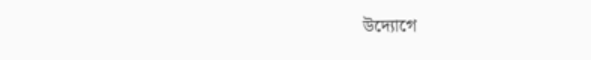উদ্যোগে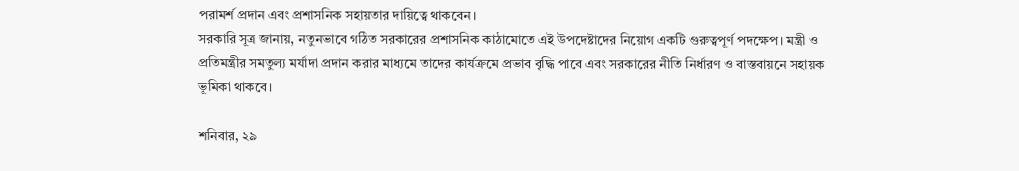পরামর্শ প্রদান এবং প্রশাসনিক সহায়তার দায়িত্বে থাকবেন।
সরকারি সূত্র জানায়, নতুনভাবে গঠিত সরকারের প্রশাসনিক কাঠামোতে এই উপদেষ্টাদের নিয়োগ একটি গুরুত্বপূর্ণ পদক্ষেপ। মন্ত্রী ও প্রতিমন্ত্রীর সমতুল্য মর্যাদা প্রদান করার মাধ্যমে তাদের কার্যক্রমে প্রভাব বৃদ্ধি পাবে এবং সরকারের নীতি নির্ধারণ ও বাস্তবায়নে সহায়ক ভূমিকা থাকবে।

শনিবার, ২৯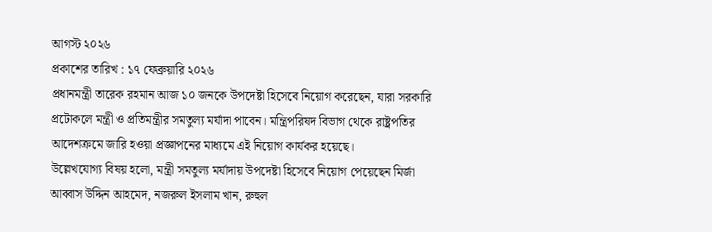আগস্ট ২০২৬
প্রকাশের তারিখ : ১৭ ফেব্রুয়ারি ২০২৬
প্রধানমন্ত্রী তারেক রহমান আজ ১০ জনকে উপদেষ্টা হিসেবে নিয়োগ করেছেন, যারা সরকারি প্রটোকলে মন্ত্রী ও প্রতিমন্ত্রীর সমতুল্য মর্যাদা পাবেন। মন্ত্রিপরিষদ বিভাগ থেকে রাষ্ট্রপতির আদেশক্রমে জারি হওয়া প্রজ্ঞাপনের মাধ্যমে এই নিয়োগ কার্যকর হয়েছে।
উল্লেখযোগ্য বিষয় হলো, মন্ত্রী সমতুল্য মর্যাদায় উপদেষ্টা হিসেবে নিয়োগ পেয়েছেন মির্জা আব্বাস উদ্দিন আহমেদ, নজরুল ইসলাম খান, রুহুল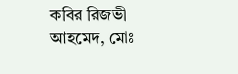কবির রিজভী আহমেদ, মোঃ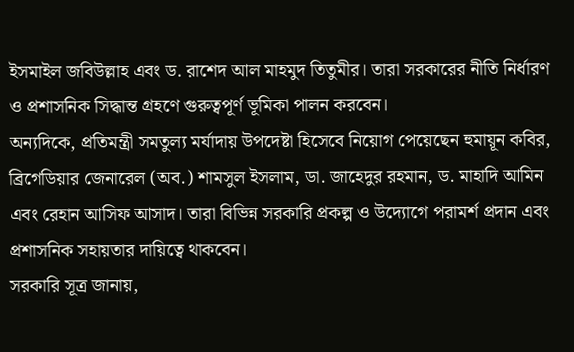ইসমাইল জবিউল্লাহ এবং ড. রাশেদ আল মাহমুদ তিতুমীর। তারা সরকারের নীতি নির্ধারণ ও প্রশাসনিক সিদ্ধান্ত গ্রহণে গুরুত্বপূর্ণ ভূমিকা পালন করবেন।
অন্যদিকে, প্রতিমন্ত্রী সমতুল্য মর্যাদায় উপদেষ্টা হিসেবে নিয়োগ পেয়েছেন হুমায়ূন কবির, ব্রিগেডিয়ার জেনারেল (অব.) শামসুল ইসলাম, ডা. জাহেদুর রহমান, ড. মাহাদি আমিন এবং রেহান আসিফ আসাদ। তারা বিভিন্ন সরকারি প্রকল্প ও উদ্যোগে পরামর্শ প্রদান এবং প্রশাসনিক সহায়তার দায়িত্বে থাকবেন।
সরকারি সূত্র জানায়,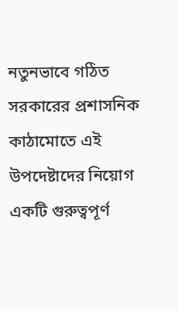নতুনভাবে গঠিত সরকারের প্রশাসনিক কাঠামোতে এই উপদেষ্টাদের নিয়োগ একটি গুরুত্বপূর্ণ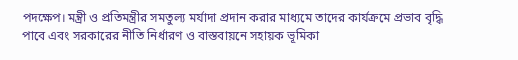পদক্ষেপ। মন্ত্রী ও প্রতিমন্ত্রীর সমতুল্য মর্যাদা প্রদান করার মাধ্যমে তাদের কার্যক্রমে প্রভাব বৃদ্ধি পাবে এবং সরকারের নীতি নির্ধারণ ও বাস্তবায়নে সহায়ক ভূমিকা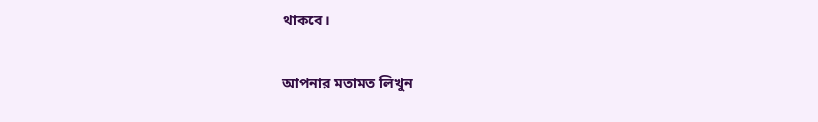থাকবে।

আপনার মতামত লিখুন